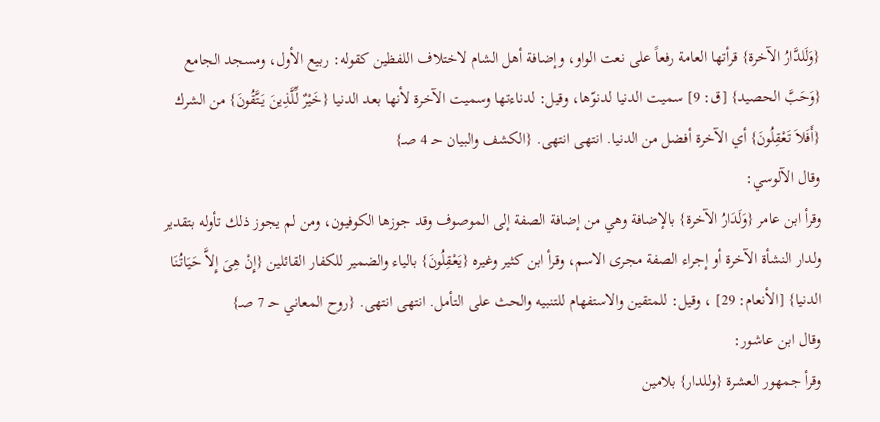{وَلَلدَّارُ الآخرة} قرأتها العامة رفعاً على نعت الواو، وإضافة أهل الشام لاختلاف اللفظين كقوله: ربيع الأول، ومسجد الجامع {وَحَبَّ الحصيد} [ق: 9] سميت الدنيا لدنوّها، وقيل: لدناءتها وسميت الآخرة لأنها بعد الدنيا {خَيْرٌ لِّلَّذِينَ يَتَّقُونَ} من الشرك {أَفَلاَ تَعْقِلُونَ} أي الآخرة أفضل من الدنيا. انتهى انتهى. {الكشف والبيان حـ 4 صـ}
وقال الآلوسي:
وقرأ ابن عامر {وَلَدَارُ الآخرة} بالإضافة وهي من إضافة الصفة إلى الموصوف وقد جوزها الكوفيون، ومن لم يجوز ذلك تأوله بتقدير ولدار النشأة الآخرة أو إجراء الصفة مجرى الاسم، وقرأ ابن كثير وغيره {يَعْقِلُونَ} بالياء والضمير للكفار القائلين {إِنْ هِىَ إِلاَّ حَيَاتُنَا الدنيا} [الأنعام: 29] ، وقيل: للمتقين والاستفهام للتنبيه والحث على التأمل. انتهى انتهى. {روح المعاني حـ 7 صـ}
وقال ابن عاشور:
وقرأ جمهور العشرة {وللدار} بلامين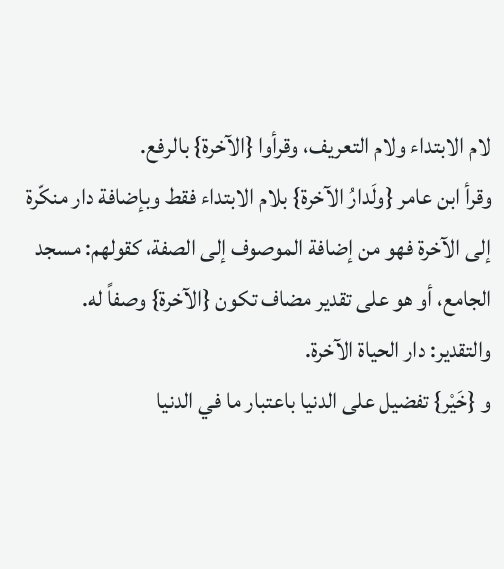لام الابتداء ولام التعريف، وقرأوا {الآخرة} بالرفع.
وقرأ ابن عامر {ولَدارُ الآخرة} بلام الابتداء فقط وبإضافة دار منكّرة إلى الآخرة فهو من إضافة الموصوف إلى الصفة، كقولهم: مسجد الجامع، أو هو على تقدير مضاف تكون {الآخرة} وصفاً له.
والتقدير: دار الحياة الآخرة.
و {خَيْر} تفضيل على الدنيا باعتبار ما في الدنيا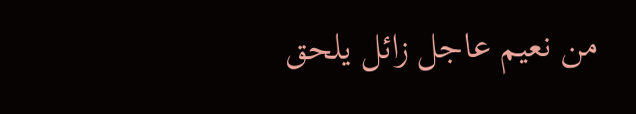من نعيم عاجل زائل يلحق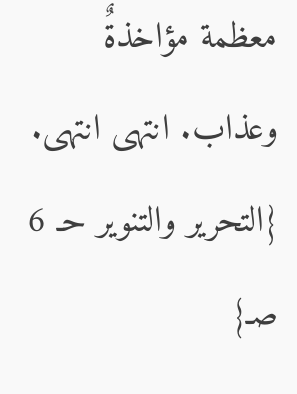معظمة مؤاخذةٌ وعذاب. انتهى انتهى. {التحرير والتنوير حـ 6 صـ}